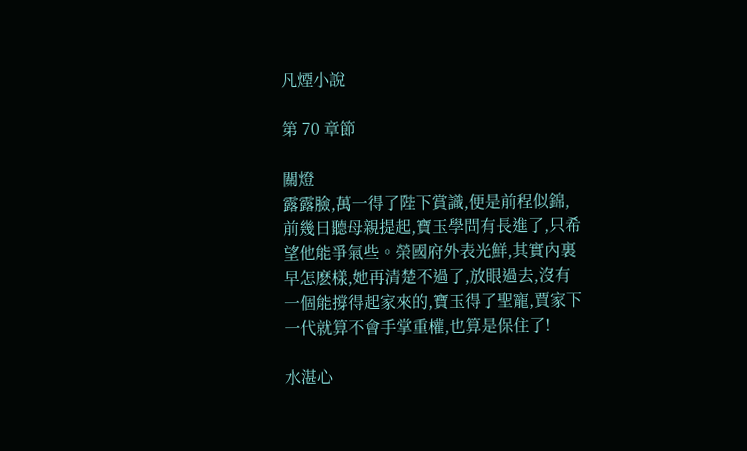凡煙小說

第 70 章節

關燈
露露臉,萬一得了陛下賞識,便是前程似錦,前幾日聽母親提起,寶玉學問有長進了,只希望他能爭氣些。榮國府外表光鮮,其實內裏早怎麽樣,她再清楚不過了,放眼過去,沒有一個能撐得起家來的,寶玉得了聖寵,賈家下一代就算不會手掌重權,也算是保住了!

水湛心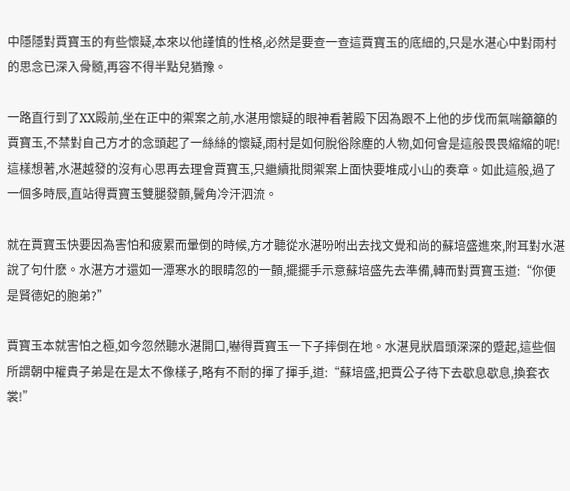中隱隱對賈寶玉的有些懷疑,本來以他謹慎的性格,必然是要查一查這賈寶玉的底細的,只是水湛心中對雨村的思念已深入骨髓,再容不得半點兒猶豫。

一路直行到了XX殿前,坐在正中的禦案之前,水湛用懷疑的眼神看著殿下因為跟不上他的步伐而氣喘籲籲的賈寶玉,不禁對自己方才的念頭起了一絲絲的懷疑,雨村是如何脫俗除塵的人物,如何會是這般畏畏縮縮的呢!這樣想著,水湛越發的沒有心思再去理會賈寶玉,只繼續批閱禦案上面快要堆成小山的奏章。如此這般,過了一個多時辰,直站得賈寶玉雙腿發顫,鬢角冷汗泗流。

就在賈寶玉快要因為害怕和疲累而暈倒的時候,方才聽從水湛吩咐出去找文覺和尚的蘇培盛進來,附耳對水湛說了句什麽。水湛方才還如一潭寒水的眼睛忽的一顫,擺擺手示意蘇培盛先去準備,轉而對賈寶玉道:“你便是賢德妃的胞弟?”

賈寶玉本就害怕之極,如今忽然聽水湛開口,嚇得賈寶玉一下子摔倒在地。水湛見狀眉頭深深的蹙起,這些個所謂朝中權貴子弟是在是太不像樣子,略有不耐的揮了揮手,道:“蘇培盛,把賈公子待下去歇息歇息,換套衣裳!”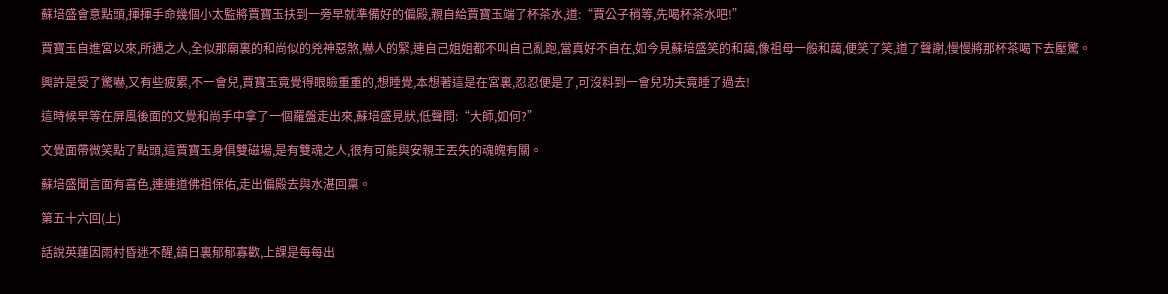蘇培盛會意點頭,揮揮手命幾個小太監將賈寶玉扶到一旁早就準備好的偏殿,親自給賈寶玉端了杯茶水,道:“賈公子稍等,先喝杯茶水吧!”

賈寶玉自進宮以來,所遇之人,全似那廟裏的和尚似的兇神惡煞,嚇人的緊,連自己姐姐都不叫自己亂跑,當真好不自在,如今見蘇培盛笑的和藹,像祖母一般和藹,便笑了笑,道了聲謝,慢慢將那杯茶喝下去壓驚。

興許是受了驚嚇,又有些疲累,不一會兒,賈寶玉竟覺得眼瞼重重的,想睡覺,本想著這是在宮裏,忍忍便是了,可沒料到一會兒功夫竟睡了過去!

這時候早等在屏風後面的文覺和尚手中拿了一個羅盤走出來,蘇培盛見狀,低聲問:“大師,如何?”

文覺面帶微笑點了點頭,這賈寶玉身俱雙磁場,是有雙魂之人,很有可能與安親王丟失的魂魄有關。

蘇培盛聞言面有喜色,連連道佛祖保佑,走出偏殿去與水湛回稟。

第五十六回(上)

話說英蓮因雨村昏迷不醒,鎮日裏郁郁寡歡,上課是每每出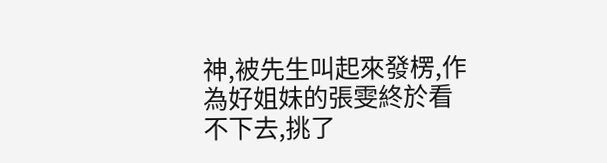神,被先生叫起來發楞,作為好姐妹的張雯終於看不下去,挑了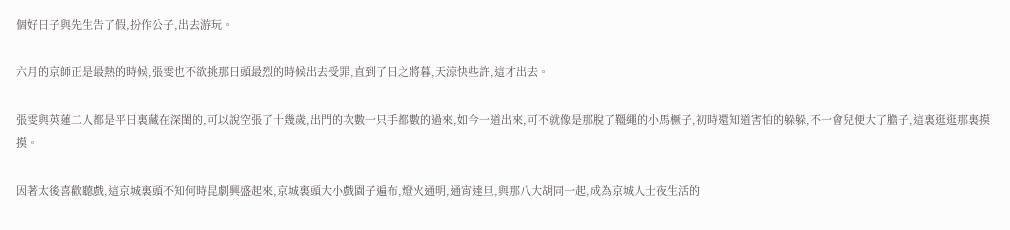個好日子與先生告了假,扮作公子,出去游玩。

六月的京師正是最熱的時候,張雯也不欲挑那日頭最烈的時候出去受罪,直到了日之將暮,天涼快些許,這才出去。

張雯與英蓮二人都是平日裏藏在深閨的,可以說空張了十幾歲,出門的次數一只手都數的過來,如今一道出來,可不就像是那脫了韁繩的小馬橛子,初時還知道害怕的躲躲,不一會兒便大了膽子,這裏逛逛那裏摸摸。

因著太後喜歡聽戲,這京城裏頭不知何時昆劇興盛起來,京城裏頭大小戲園子遍布,燈火通明,通宵達旦,與那八大胡同一起,成為京城人士夜生活的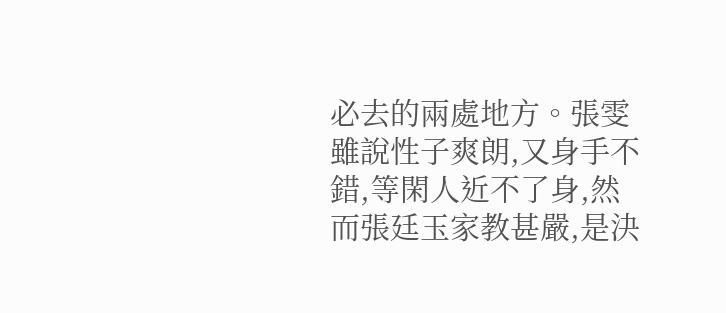必去的兩處地方。張雯雖說性子爽朗,又身手不錯,等閑人近不了身,然而張廷玉家教甚嚴,是決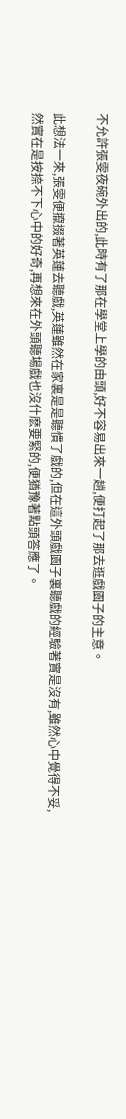不允許張雯夜碗外出的,此時有了那在學堂上學的由頭,好不容易出來一趟,便打起了那去逛戲園子的主意。

此想法一來,張雯便攛掇著英蓮去聽戲,英蓮雖然在家裏是是聽慣了戲的,但在這外頭戲園子裏聽戲的經驗著實是沒有,雖然心中覺得不妥,然實在是按捺不下心中的好奇,再想來在外頭聽場戲也沒什麽要緊的,便猶豫著點頭答應了。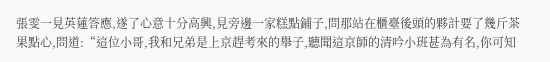張雯一見英蓮答應,遂了心意十分高興,見旁邊一家糕點鋪子,問那站在櫃臺後頭的夥計要了幾斤茶果點心,問道:“這位小哥,我和兄弟是上京趕考來的舉子,聽聞這京師的清吟小班甚為有名,你可知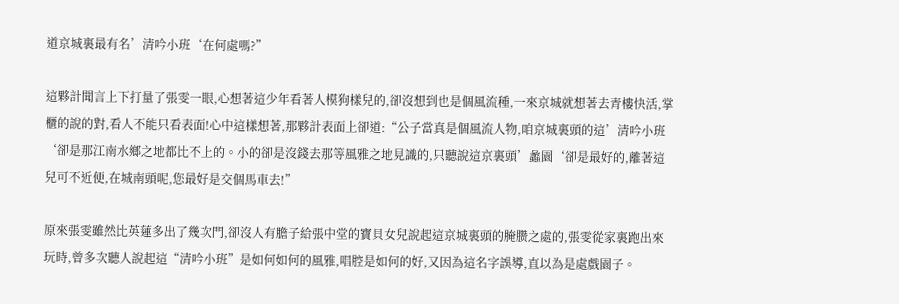道京城裏最有名’清吟小班‘在何處嗎?”

這夥計聞言上下打量了張雯一眼,心想著這少年看著人模狗樣兒的,卻沒想到也是個風流種,一來京城就想著去青樓快活,掌櫃的說的對,看人不能只看表面!心中這樣想著,那夥計表面上卻道:“公子當真是個風流人物,咱京城裏頭的這’清吟小班‘卻是那江南水鄉之地都比不上的。小的卻是沒錢去那等風雅之地見識的,只聽說這京裏頭’蠡園‘卻是最好的,離著這兒可不近便,在城南頭呢,您最好是交個馬車去!”

原來張雯雖然比英蓮多出了幾次門,卻沒人有膽子給張中堂的寶貝女兒說起這京城裏頭的腌臜之處的,張雯從家裏跑出來玩時,曾多次聽人說起這“清吟小班”是如何如何的風雅,唱腔是如何的好,又因為這名字誤導,直以為是處戲園子。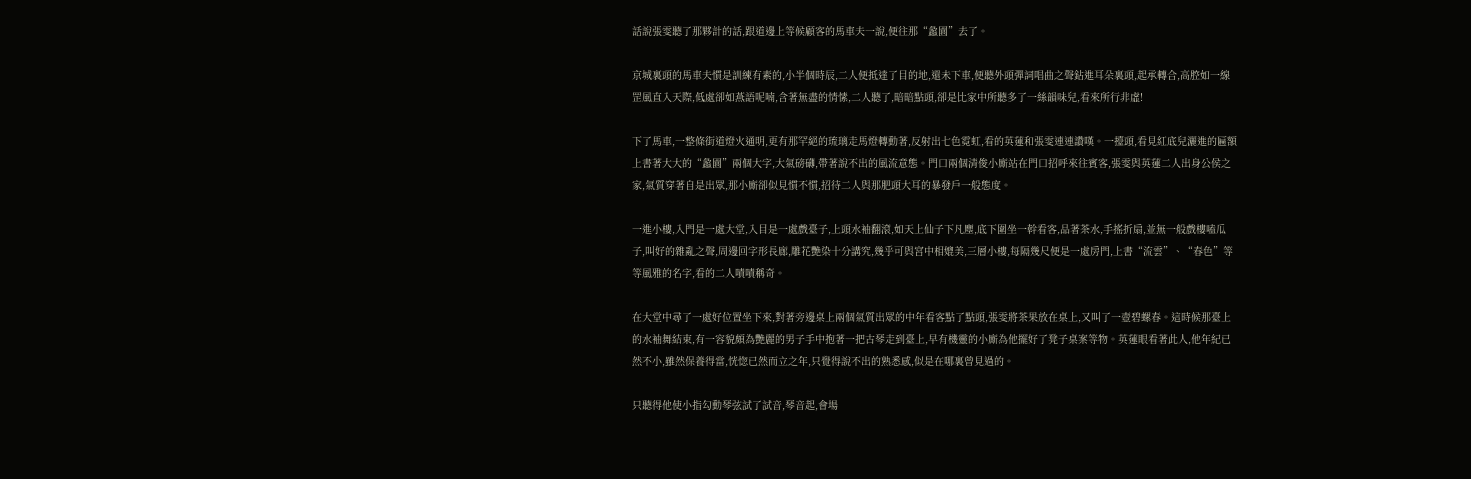話說張雯聽了那夥計的話,跟道邊上等候顧客的馬車夫一說,便往那“蠡園”去了。

京城裏頭的馬車夫慣是訓練有素的,小半個時辰,二人便抵達了目的地,還未下車,便聽外頭彈詞唱曲之聲鉆進耳朵裏頭,起承轉合,高腔如一線罡風直入天際,低處卻如燕語呢喃,含著無盡的情愫,二人聽了,暗暗點頭,卻是比家中所聽多了一絲韻味兒,看來所行非虛!

下了馬車,一整條街道燈火通明,更有那罕絕的琉璃走馬燈轉動著,反射出七色霓虹,看的英蓮和張雯連連讚嘆。一擡頭,看見紅底兒灑進的匾額上書著大大的“蠡園”兩個大字,大氣磅礴,帶著說不出的風流意態。門口兩個清俊小廝站在門口招呼來往賓客,張雯與英蓮二人出身公侯之家,氣質穿著自是出眾,那小廝卻似見慣不慣,招待二人與那肥頭大耳的暴發戶一般態度。

一進小樓,入門是一處大堂,入目是一處戲臺子,上頭水袖翻滾,如天上仙子下凡塵,底下圍坐一幹看客,品著茶水,手搖折扇,並無一般戲樓嗑瓜子,叫好的雜亂之聲,周邊回字形長廊,雕花艷染十分講究,幾乎可與宮中相媲美,三層小樓,每隔幾尺便是一處房門,上書“流雲”、“春色”等等風雅的名字,看的二人嘖嘖稱奇。

在大堂中尋了一處好位置坐下來,對著旁邊桌上兩個氣質出眾的中年看客點了點頭,張雯將茶果放在桌上,又叫了一壺碧螺春。這時候那臺上的水袖舞結束,有一容貌頗為艷麗的男子手中抱著一把古琴走到臺上,早有機靈的小廝為他擺好了凳子桌案等物。英蓮眼看著此人,他年紀已然不小,雖然保養得當,恍惚已然而立之年,只覺得說不出的熟悉感,似是在哪裏曾見過的。

只聽得他使小指勾動琴弦試了試音,琴音起,會場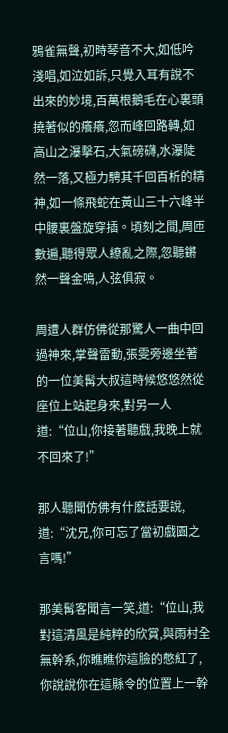鴉雀無聲,初時琴音不大,如低吟淺唱,如泣如訴,只覺入耳有說不出來的妙境,百萬根鵝毛在心裏頭撓著似的癢癢,忽而峰回路轉,如高山之瀑擊石,大氣磅礴,水瀑陡然一落,又極力騁其千回百析的精神,如一條飛蛇在黃山三十六峰半中腰裏盤旋穿插。頃刻之間,周匝數遍,聽得眾人繚亂之際,忽聽鏘然一聲金鳴,人弦俱寂。

周遭人群仿佛從那驚人一曲中回過神來,掌聲雷動,張雯旁邊坐著的一位美髯大叔這時候悠悠然從座位上站起身來,對另一人道:“位山,你接著聽戲,我晚上就不回來了!”

那人聽聞仿佛有什麽話要說,道:“沈兄,你可忘了當初戲園之言嗎!”

那美髯客聞言一笑,道:“位山,我對這清風是純粹的欣賞,與雨村全無幹系,你瞧瞧你這臉的憋紅了,你說說你在這縣令的位置上一幹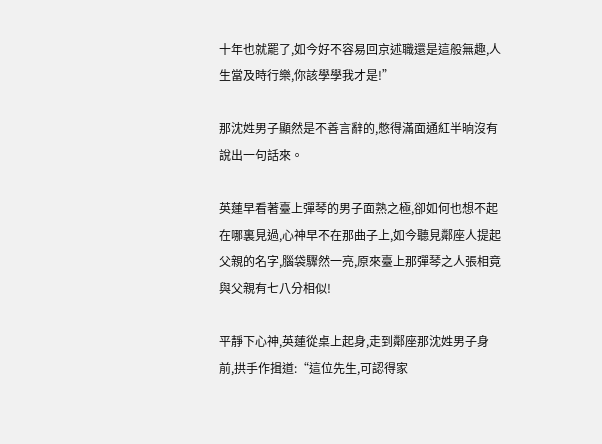十年也就罷了,如今好不容易回京述職還是這般無趣,人生當及時行樂,你該學學我才是!”

那沈姓男子顯然是不善言辭的,憋得滿面通紅半晌沒有說出一句話來。

英蓮早看著臺上彈琴的男子面熟之極,卻如何也想不起在哪裏見過,心神早不在那曲子上,如今聽見鄰座人提起父親的名字,腦袋驟然一亮,原來臺上那彈琴之人張相竟與父親有七八分相似!

平靜下心神,英蓮從桌上起身,走到鄰座那沈姓男子身前,拱手作揖道:“這位先生,可認得家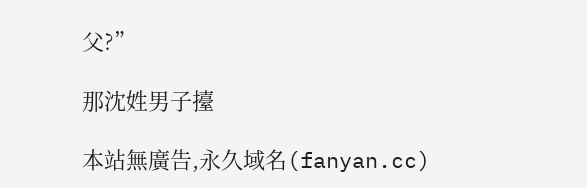父?”

那沈姓男子擡

本站無廣告,永久域名(fanyan.cc)